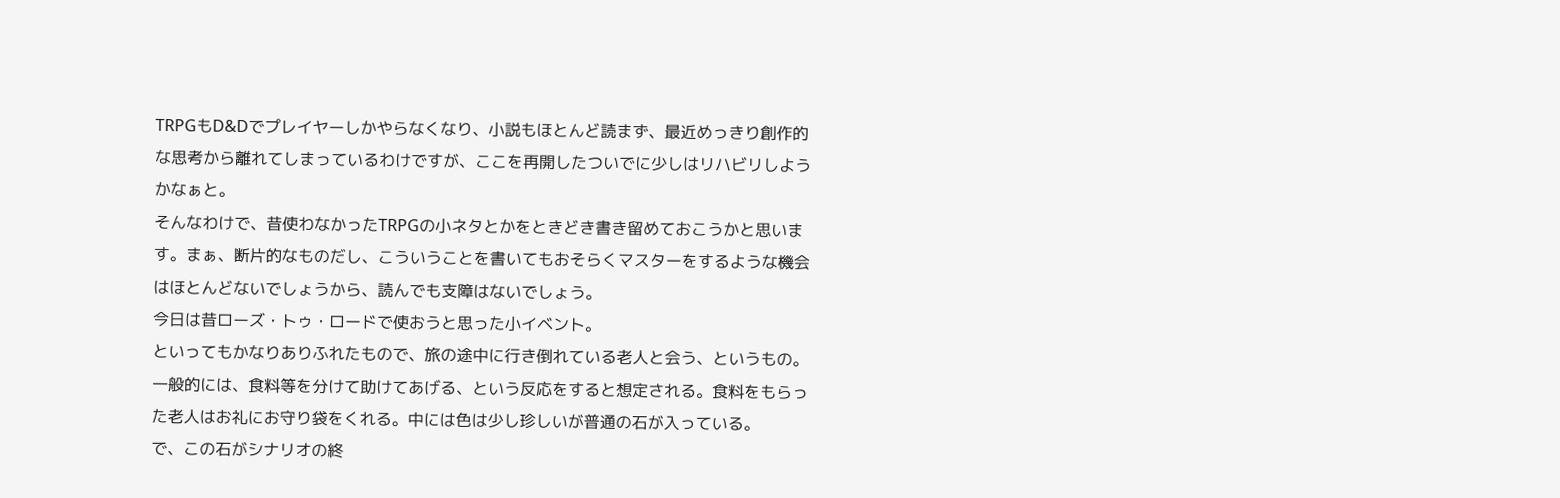TRPGもD&Dでプレイヤーしかやらなくなり、小説もほとんど読まず、最近めっきり創作的な思考から離れてしまっているわけですが、ここを再開したついでに少しはリハビリしようかなぁと。
そんなわけで、昔使わなかったTRPGの小ネタとかをときどき書き留めておこうかと思います。まぁ、断片的なものだし、こういうことを書いてもおそらくマスターをするような機会はほとんどないでしょうから、読んでも支障はないでしょう。
今日は昔ローズ・トゥ・ロードで使おうと思った小イベント。
といってもかなりありふれたもので、旅の途中に行き倒れている老人と会う、というもの。一般的には、食料等を分けて助けてあげる、という反応をすると想定される。食料をもらった老人はお礼にお守り袋をくれる。中には色は少し珍しいが普通の石が入っている。
で、この石がシナリオの終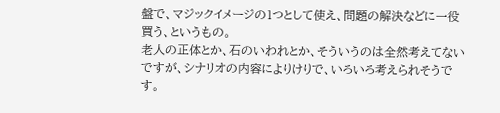盤で、マジックイメージの1つとして使え、問題の解決などに一役買う、というもの。
老人の正体とか、石のいわれとか、そういうのは全然考えてないですが、シナリオの内容によりけりで、いろいろ考えられそうです。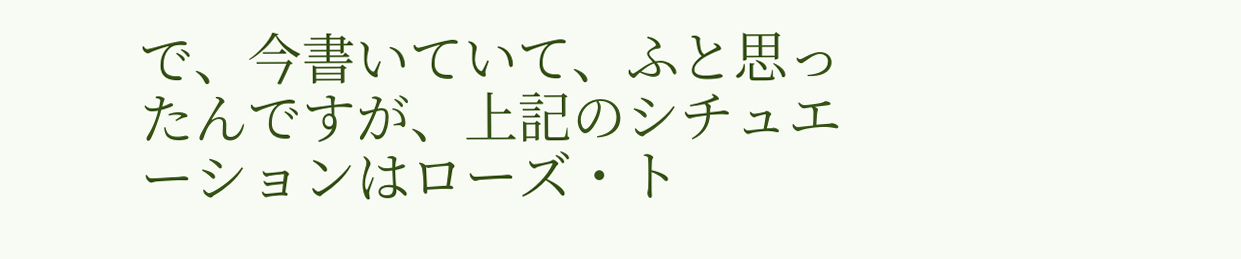で、今書いていて、ふと思ったんですが、上記のシチュエーションはローズ・ト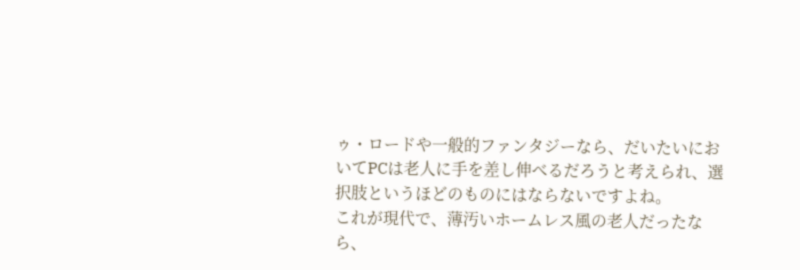ゥ・ロードや一般的ファンタジーなら、だいたいにおいてPCは老人に手を差し伸べるだろうと考えられ、選択肢というほどのものにはならないですよね。
これが現代で、薄汚いホームレス風の老人だったなら、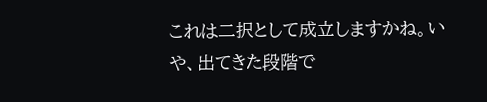これは二択として成立しますかね。いや、出てきた段階で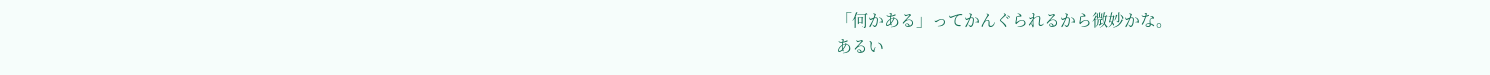「何かある」ってかんぐられるから微妙かな。
あるい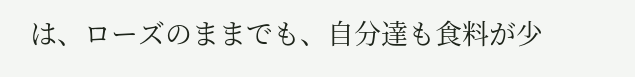は、ローズのままでも、自分達も食料が少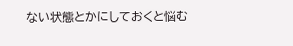ない状態とかにしておくと悩む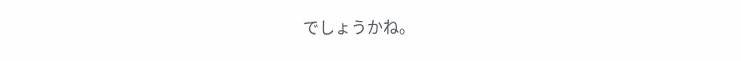でしょうかね。